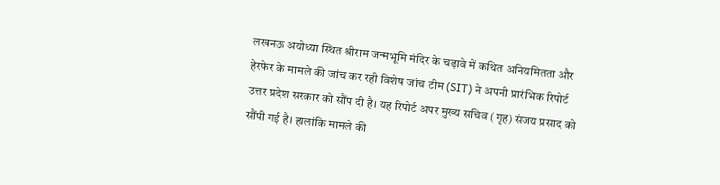लखनऊ अयोध्या स्थित श्रीराम जन्मभूमि मंदिर के चढ़ावे में कथित अनियमितता और हेरफेर के मामले की जांच कर रही विशेष जांच टीम (SIT) ने अपनी प्रारंभिक रिपोर्ट उत्तर प्रदेश सरकार को सौंप दी है। यह रिपोर्ट अपर मुख्य सचिव (गृह) संजय प्रसाद को सौंपी गई है। हालांकि मामले की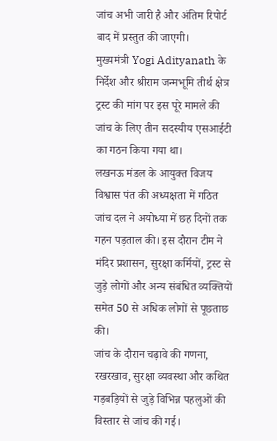जांच अभी जारी है और अंतिम रिपोर्ट बाद में प्रस्तुत की जाएगी।
मुख्यमंत्री Yogi Adityanath के निर्देश और श्रीराम जन्मभूमि तीर्थ क्षेत्र ट्रस्ट की मांग पर इस पूरे मामले की जांच के लिए तीन सदस्यीय एसआईटी का गठन किया गया था।
लखनऊ मंडल के आयुक्त विजय विश्वास पंत की अध्यक्षता में गठित जांच दल ने अयोध्या में छह दिनों तक गहन पड़ताल की। इस दौरान टीम ने मंदिर प्रशासन, सुरक्षा कर्मियों, ट्रस्ट से जुड़े लोगों और अन्य संबंधित व्यक्तियों समेत 50 से अधिक लोगों से पूछताछ की।
जांच के दौरान चढ़ावे की गणना, रखरखाव, सुरक्षा व्यवस्था और कथित गड़बड़ियों से जुड़े विभिन्न पहलुओं की विस्तार से जांच की गई।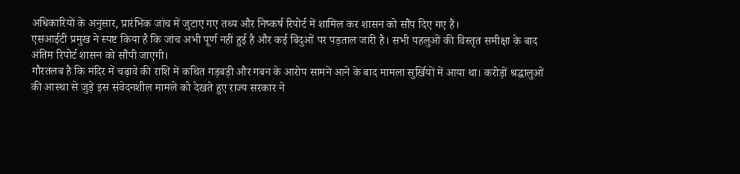अधिकारियों के अनुसार, प्रारंभिक जांच में जुटाए गए तथ्य और निष्कर्ष रिपोर्ट में शामिल कर शासन को सौंप दिए गए हैं।
एसआईटी प्रमुख ने स्पष्ट किया है कि जांच अभी पूर्ण नहीं हुई है और कई बिंदुओं पर पड़ताल जारी है। सभी पहलुओं की विस्तृत समीक्षा के बाद अंतिम रिपोर्ट शासन को सौंपी जाएगी।
गौरतलब है कि मंदिर में चढ़ावे की राशि में कथित गड़बड़ी और गबन के आरोप सामने आने के बाद मामला सुर्खियों में आया था। करोड़ों श्रद्धालुओं की आस्था से जुड़े इस संवेदनशील मामले को देखते हुए राज्य सरकार ने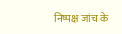निष्पक्ष जांच के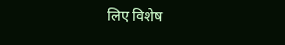लिए विशेष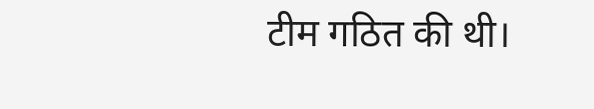टीम गठित की थी।